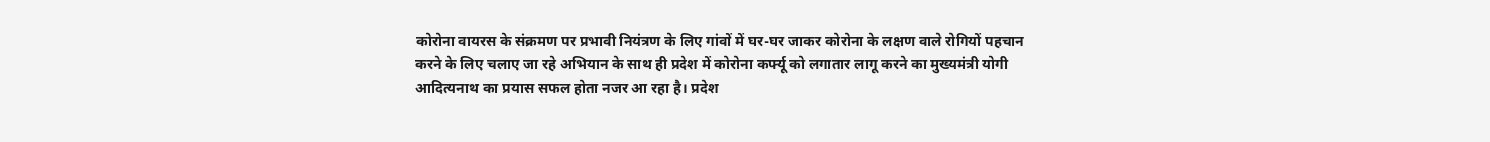कोरोना वायरस के संक्रमण पर प्रभावी नियंत्रण के लिए गांवों में घर-घर जाकर कोरोना के लक्षण वाले रोगियों पहचान करने के लिए चलाए जा रहे अभियान के साथ ही प्रदेश में कोरोना कर्फ्यू को लगातार लागू करने का मुख्यमंत्री योगी आदित्यनाथ का प्रयास सफल होता नजर आ रहा है। प्रदेश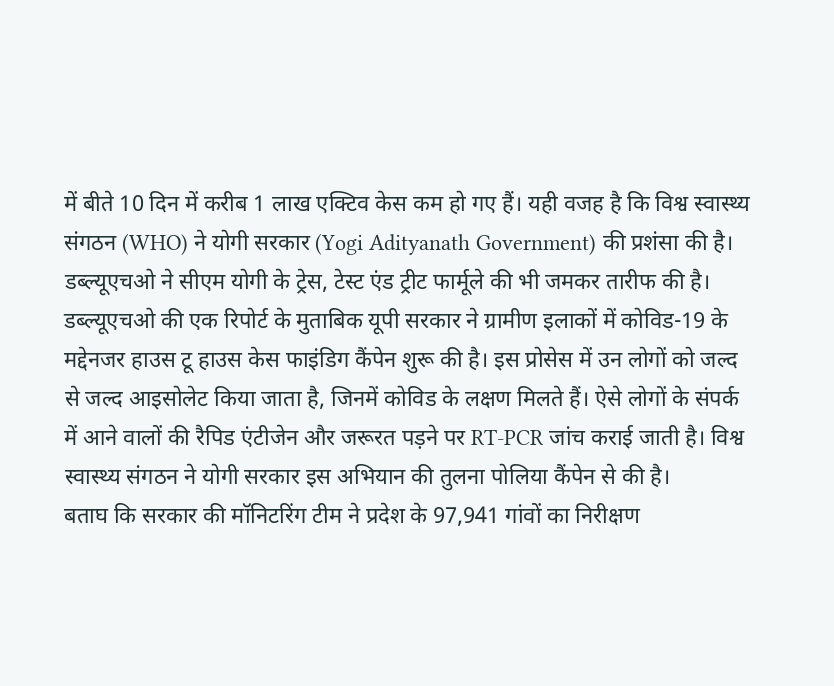में बीते 10 दिन में करीब 1 लाख एक्टिव केस कम हो गए हैं। यही वजह है कि विश्व स्वास्थ्य संगठन (WHO) ने योगी सरकार (Yogi Adityanath Government) की प्रशंसा की है। डब्ल्यूएचओ ने सीएम योगी के ट्रेस, टेस्ट एंड ट्रीट फार्मूले की भी जमकर तारीफ की है।
डब्ल्यूएचओ की एक रिपोर्ट के मुताबिक यूपी सरकार ने ग्रामीण इलाकों में कोविड-19 के मद्देनजर हाउस टू हाउस केस फाइंडिग कैंपेन शुरू की है। इस प्रोसेस में उन लोगों को जल्द से जल्द आइसोलेट किया जाता है, जिनमें कोविड के लक्षण मिलते हैं। ऐसे लोगों के संपर्क में आने वालों की रैपिड एंटीजेन और जरूरत पड़ने पर RT-PCR जांच कराई जाती है। विश्व स्वास्थ्य संगठन ने योगी सरकार इस अभियान की तुलना पोलिया कैंपेन से की है।
बताघ कि सरकार की मॉनिटरिंग टीम ने प्रदेश के 97,941 गांवों का निरीक्षण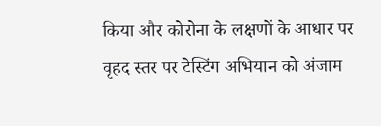किया और कोरोना के लक्षणों के आधार पर वृहद स्तर पर टेस्टिंग अभियान को अंजाम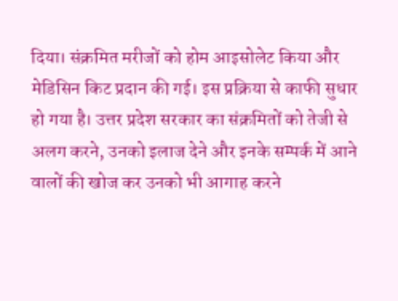दिया। संक्रमित मरीजों को होम आइसोलेट किया और मेडिसिन किट प्रदान की गई। इस प्रक्रिया से काफी सुधार हो गया है। उत्तर प्रदेश सरकार का संक्रमितों को तेजी से अलग करने, उनको इलाज देने और इनके सम्पर्क में आने वालों की खोज कर उनको भी आगाह करने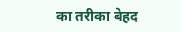का तरीका बेहद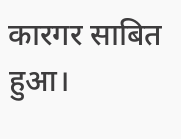कारगर साबित हुआ।